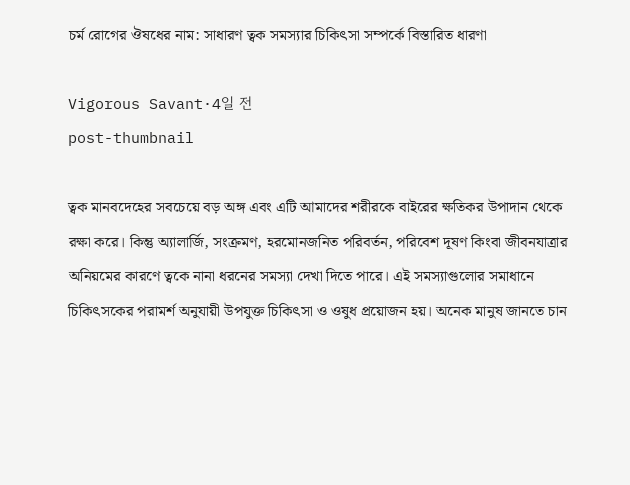চর্ম রোগের ঔষধের নাম: সাধারণ ত্বক সমস্যার চিকিৎসা সম্পর্কে বিস্তারিত ধারণা

Vigorous Savant·4일 전
post-thumbnail

ত্বক মানবদেহের সবচেয়ে বড় অঙ্গ এবং এটি আমাদের শরীরকে বাইরের ক্ষতিকর উপাদান থেকে রক্ষা করে। কিন্তু অ্যালার্জি, সংক্রমণ, হরমোনজনিত পরিবর্তন, পরিবেশ দূষণ কিংবা জীবনযাত্রার অনিয়মের কারণে ত্বকে নানা ধরনের সমস্যা দেখা দিতে পারে। এই সমস্যাগুলোর সমাধানে চিকিৎসকের পরামর্শ অনুযায়ী উপযুক্ত চিকিৎসা ও ওষুধ প্রয়োজন হয়। অনেক মানুষ জানতে চান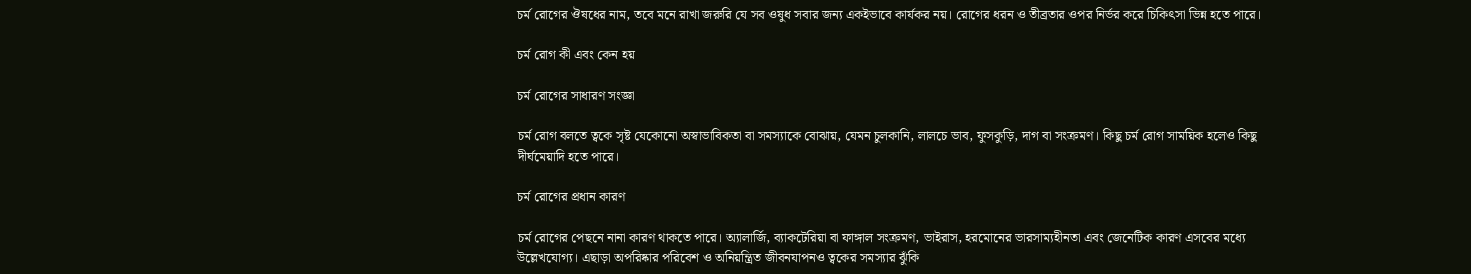চর্ম রোগের ঔষধের নাম, তবে মনে রাখা জরুরি যে সব ওষুধ সবার জন্য একইভাবে কার্যকর নয়। রোগের ধরন ও তীব্রতার ওপর নির্ভর করে চিকিৎসা ভিন্ন হতে পারে।

চর্ম রোগ কী এবং কেন হয়

চর্ম রোগের সাধারণ সংজ্ঞা

চর্ম রোগ বলতে ত্বকে সৃষ্ট যেকোনো অস্বাভাবিকতা বা সমস্যাকে বোঝায়, যেমন চুলকানি, লালচে ভাব, ফুসকুড়ি, দাগ বা সংক্রমণ। কিছু চর্ম রোগ সাময়িক হলেও কিছু দীর্ঘমেয়াদি হতে পারে।

চর্ম রোগের প্রধান কারণ

চর্ম রোগের পেছনে নানা কারণ থাকতে পারে। অ্যালার্জি, ব্যাকটেরিয়া বা ফাঙ্গাল সংক্রমণ, ভাইরাস, হরমোনের ভারসাম্যহীনতা এবং জেনেটিক কারণ এসবের মধ্যে উল্লেখযোগ্য। এছাড়া অপরিষ্কার পরিবেশ ও অনিয়ন্ত্রিত জীবনযাপনও ত্বকের সমস্যার ঝুঁকি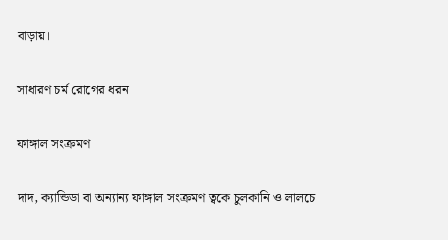বাড়ায়।

সাধারণ চর্ম রোগের ধরন

ফাঙ্গাল সংক্রমণ

দাদ, ক্যান্ডিডা বা অন্যান্য ফাঙ্গাল সংক্রমণ ত্বকে চুলকানি ও লালচে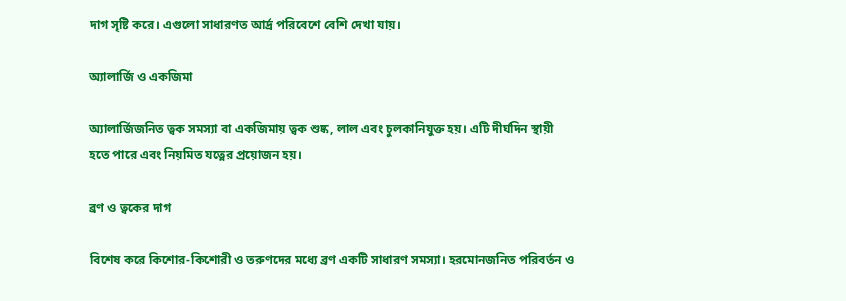দাগ সৃষ্টি করে। এগুলো সাধারণত আর্দ্র পরিবেশে বেশি দেখা যায়।

অ্যালার্জি ও একজিমা

অ্যালার্জিজনিত ত্বক সমস্যা বা একজিমায় ত্বক শুষ্ক, লাল এবং চুলকানিযুক্ত হয়। এটি দীর্ঘদিন স্থায়ী হতে পারে এবং নিয়মিত যত্নের প্রয়োজন হয়।

ব্রণ ও ত্বকের দাগ

বিশেষ করে কিশোর-কিশোরী ও তরুণদের মধ্যে ব্রণ একটি সাধারণ সমস্যা। হরমোনজনিত পরিবর্তন ও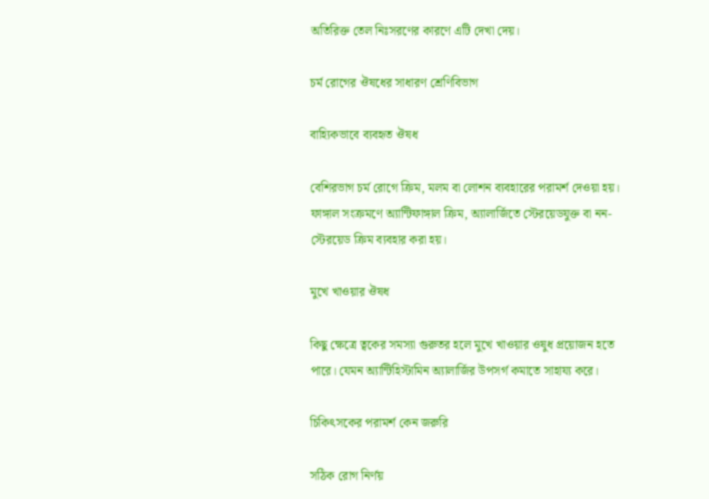অতিরিক্ত তেল নিঃসরণের কারণে এটি দেখা দেয়।

চর্ম রোগের ঔষধের সাধারণ শ্রেণিবিভাগ

বাহ্যিকভাবে ব্যবহৃত ঔষধ

বেশিরভাগ চর্ম রোগে ক্রিম, মলম বা লোশন ব্যবহারের পরামর্শ দেওয়া হয়। ফাঙ্গাল সংক্রমণে অ্যান্টিফাঙ্গাল ক্রিম, অ্যালার্জিতে স্টেরয়েডযুক্ত বা নন-স্টেরয়েড ক্রিম ব্যবহার করা হয়।

মুখে খাওয়ার ঔষধ

কিছু ক্ষেত্রে ত্বকের সমস্যা গুরুতর হলে মুখে খাওয়ার ওষুধ প্রয়োজন হতে পারে। যেমন অ্যান্টিহিস্টামিন অ্যালার্জির উপসর্গ কমাতে সাহায্য করে।

চিকিৎসকের পরামর্শ কেন জরুরি

সঠিক রোগ নির্ণয়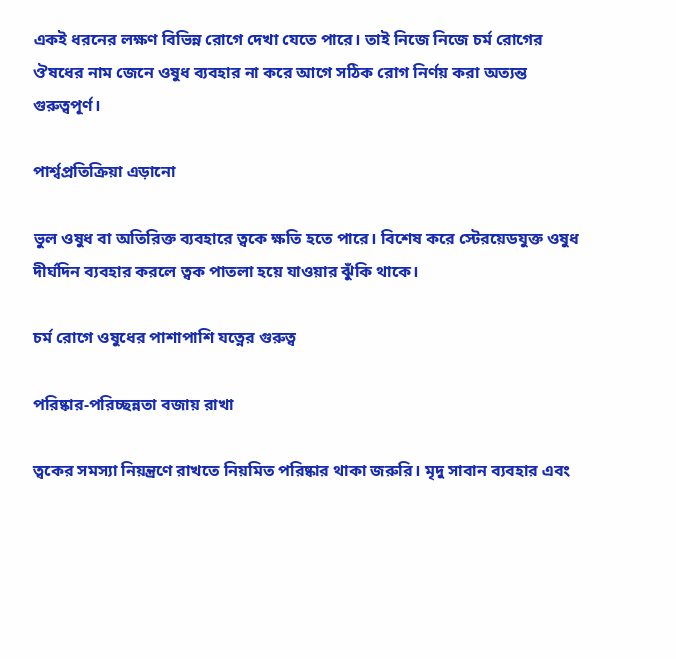একই ধরনের লক্ষণ বিভিন্ন রোগে দেখা যেতে পারে। তাই নিজে নিজে চর্ম রোগের ঔষধের নাম জেনে ওষুধ ব্যবহার না করে আগে সঠিক রোগ নির্ণয় করা অত্যন্ত গুরুত্বপূর্ণ।

পার্শ্বপ্রতিক্রিয়া এড়ানো

ভুল ওষুধ বা অতিরিক্ত ব্যবহারে ত্বকে ক্ষতি হতে পারে। বিশেষ করে স্টেরয়েডযুক্ত ওষুধ দীর্ঘদিন ব্যবহার করলে ত্বক পাতলা হয়ে যাওয়ার ঝুঁকি থাকে।

চর্ম রোগে ওষুধের পাশাপাশি যত্নের গুরুত্ব

পরিষ্কার-পরিচ্ছন্নতা বজায় রাখা

ত্বকের সমস্যা নিয়ন্ত্রণে রাখতে নিয়মিত পরিষ্কার থাকা জরুরি। মৃদু সাবান ব্যবহার এবং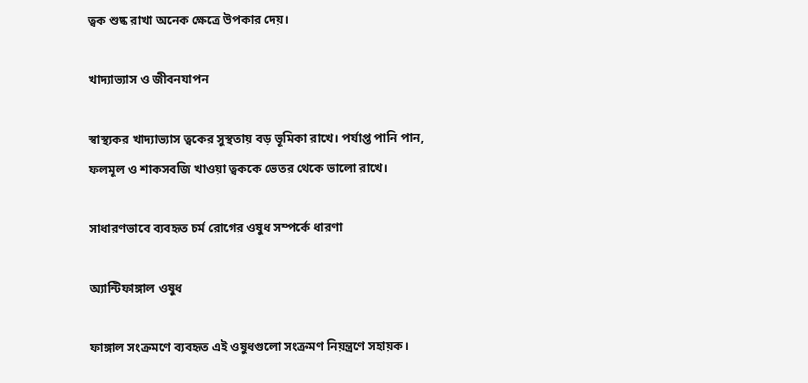ত্বক শুষ্ক রাখা অনেক ক্ষেত্রে উপকার দেয়।

খাদ্যাভ্যাস ও জীবনযাপন

স্বাস্থ্যকর খাদ্যাভ্যাস ত্বকের সুস্থতায় বড় ভূমিকা রাখে। পর্যাপ্ত পানি পান, ফলমূল ও শাকসবজি খাওয়া ত্বককে ভেতর থেকে ভালো রাখে।

সাধারণভাবে ব্যবহৃত চর্ম রোগের ওষুধ সম্পর্কে ধারণা

অ্যান্টিফাঙ্গাল ওষুধ

ফাঙ্গাল সংক্রমণে ব্যবহৃত এই ওষুধগুলো সংক্রমণ নিয়ন্ত্রণে সহায়ক।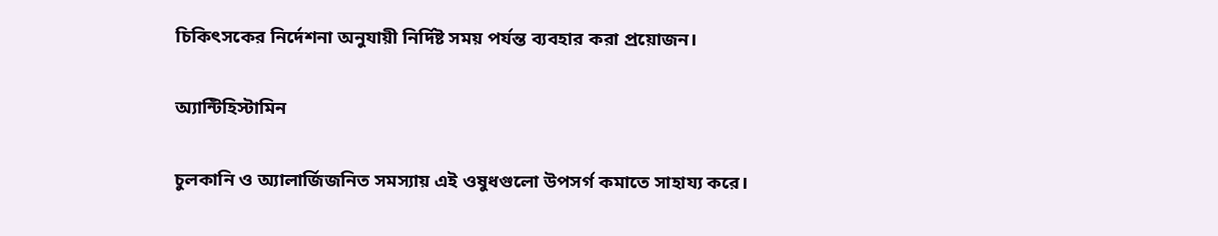চিকিৎসকের নির্দেশনা অনুযায়ী নির্দিষ্ট সময় পর্যন্ত ব্যবহার করা প্রয়োজন।

অ্যান্টিহিস্টামিন

চুলকানি ও অ্যালার্জিজনিত সমস্যায় এই ওষুধগুলো উপসর্গ কমাতে সাহায্য করে।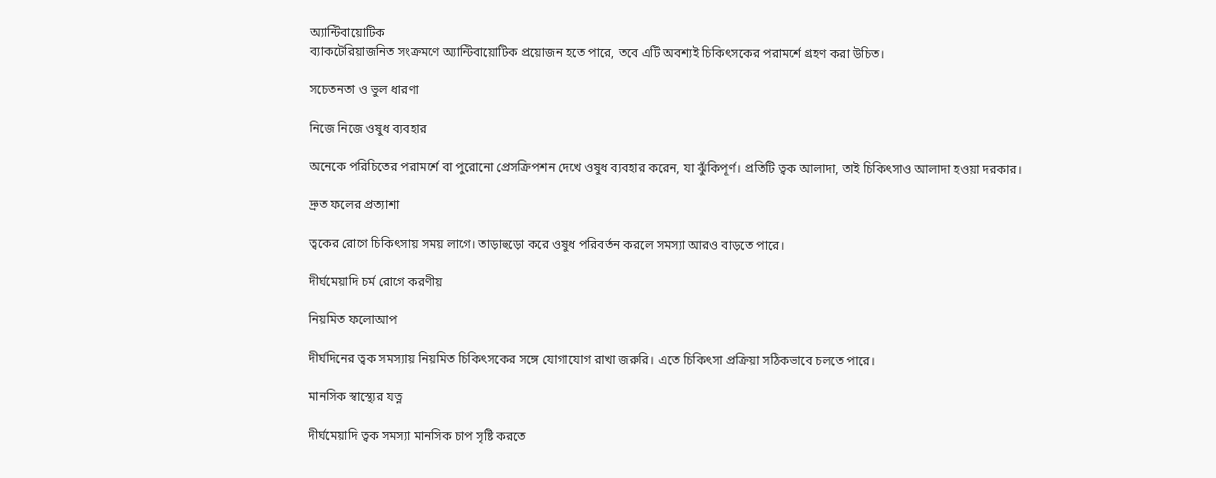অ্যান্টিবায়োটিক
ব্যাকটেরিয়াজনিত সংক্রমণে অ্যান্টিবায়োটিক প্রয়োজন হতে পারে, তবে এটি অবশ্যই চিকিৎসকের পরামর্শে গ্রহণ করা উচিত।

সচেতনতা ও ভুল ধারণা

নিজে নিজে ওষুধ ব্যবহার

অনেকে পরিচিতের পরামর্শে বা পুরোনো প্রেসক্রিপশন দেখে ওষুধ ব্যবহার করেন, যা ঝুঁকিপূর্ণ। প্রতিটি ত্বক আলাদা, তাই চিকিৎসাও আলাদা হওয়া দরকার।

দ্রুত ফলের প্রত্যাশা

ত্বকের রোগে চিকিৎসায় সময় লাগে। তাড়াহুড়ো করে ওষুধ পরিবর্তন করলে সমস্যা আরও বাড়তে পারে।

দীর্ঘমেয়াদি চর্ম রোগে করণীয়

নিয়মিত ফলোআপ

দীর্ঘদিনের ত্বক সমস্যায় নিয়মিত চিকিৎসকের সঙ্গে যোগাযোগ রাখা জরুরি। এতে চিকিৎসা প্রক্রিয়া সঠিকভাবে চলতে পারে।

মানসিক স্বাস্থ্যের যত্ন

দীর্ঘমেয়াদি ত্বক সমস্যা মানসিক চাপ সৃষ্টি করতে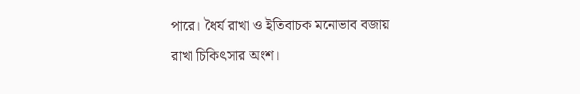পারে। ধৈর্য রাখা ও ইতিবাচক মনোভাব বজায় রাখা চিকিৎসার অংশ।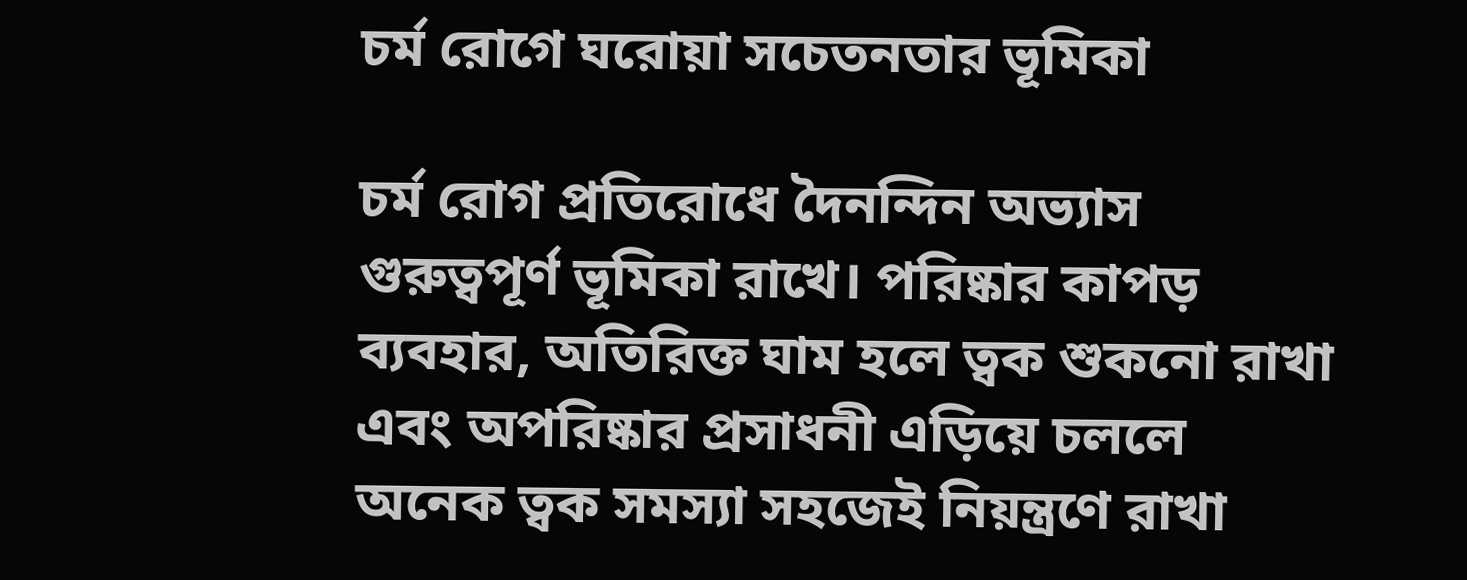চর্ম রোগে ঘরোয়া সচেতনতার ভূমিকা

চর্ম রোগ প্রতিরোধে দৈনন্দিন অভ্যাস গুরুত্বপূর্ণ ভূমিকা রাখে। পরিষ্কার কাপড় ব্যবহার, অতিরিক্ত ঘাম হলে ত্বক শুকনো রাখা এবং অপরিষ্কার প্রসাধনী এড়িয়ে চললে অনেক ত্বক সমস্যা সহজেই নিয়ন্ত্রণে রাখা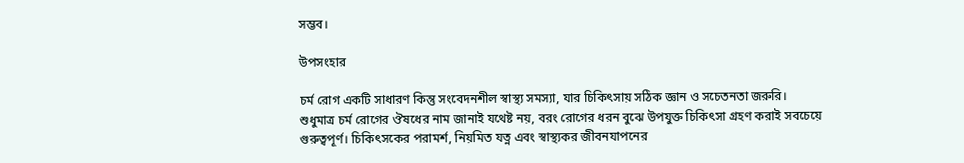সম্ভব।

উপসংহার

চর্ম রোগ একটি সাধারণ কিন্তু সংবেদনশীল স্বাস্থ্য সমস্যা, যার চিকিৎসায় সঠিক জ্ঞান ও সচেতনতা জরুরি। শুধুমাত্র চর্ম রোগের ঔষধের নাম জানাই যথেষ্ট নয়, বরং রোগের ধরন বুঝে উপযুক্ত চিকিৎসা গ্রহণ করাই সবচেয়ে গুরুত্বপূর্ণ। চিকিৎসকের পরামর্শ, নিয়মিত যত্ন এবং স্বাস্থ্যকর জীবনযাপনের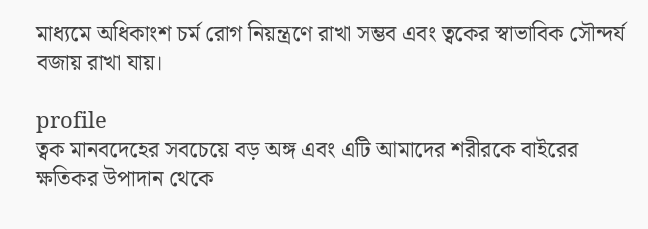মাধ্যমে অধিকাংশ চর্ম রোগ নিয়ন্ত্রণে রাখা সম্ভব এবং ত্বকের স্বাভাবিক সৌন্দর্য বজায় রাখা যায়।

profile
ত্বক মানবদেহের সবচেয়ে বড় অঙ্গ এবং এটি আমাদের শরীরকে বাইরের ক্ষতিকর উপাদান থেকে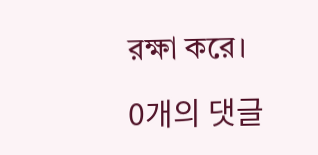রক্ষা করে।

0개의 댓글